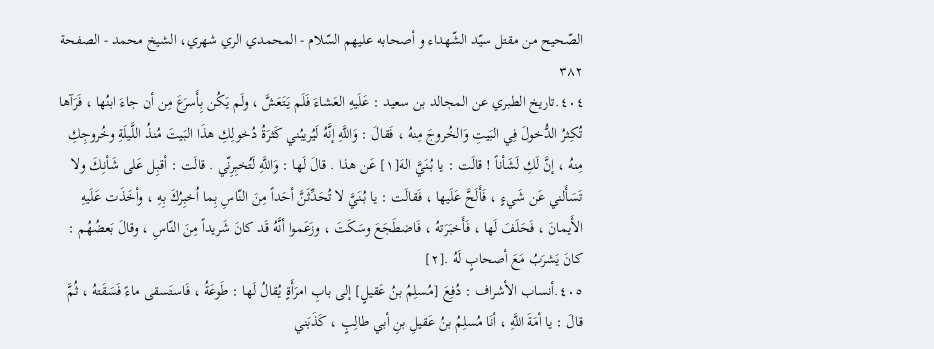الصّحيح من مقتل سيّد الشّهداء و أصحابه عليهم السّلام - المحمدي الري شهري، الشيخ محمد - الصفحة ٣٨٢
٤٠٤.تاريخ الطبري عن المجالد بن سعيد : عَلَيهِ العَشاءَ فَلَم يَتَعَشَّ ، ولَم يَكُن بِأَسرَعَ مِن أن جاءَ ابنُها ، فَرَآها تُكِثرُ الدُّخولَ فِي البَيتِ وَالخُروجَ مِنهُ ، فَقالَ : وَاللَّهِ إنَّهُ لَيُريبُني كَثرَةُ دُخولِكِ هذَا البَيتَ مُنذُ اللَّيلَةِ وخُروجِكِ مِنهُ ، إنَّ لَكِ لَشَأناً ! قالَت : يا بُنَيَّ الهَ[١] عَن هذا . قالَ لَها : وَاللَّهِ لَتُخبِرِنّي . قالَت : أقبِل عَلى شَأنِكَ ولا تَسَأَلني عَن شَيءٍ ، فَأَلَحَّ عَلَيها ، فَقالَت : يا بُنَيَّ لا تُحَدِّثَنَّ أحَداً مِنَ النّاسِ بِما اُخبِرُكَ بِهِ ، وأخَذَت عَلَيهِ الأَيمانَ ، فَحَلَفَ لَها ، فَأَخبَرَتهُ ، فَاضطَجَعَ وسَكَتَ ، وزَعَموا أنَّهُ قَد كانَ شَريداً مِنَ النّاسِ ، وقالَ بَعضُهُم : كانَ يَشرَبُ مَعَ أصحابٍ لَهُ .[٢]
٤٠٥.أنساب الأشراف : دُفِعَ [مُسلِمُ بنُ عَقيلٍ] إلى بابِ امرَأَةٍ يُقالُ لَها : طَوعَةُ ، فَاستَسقى ماءً فَسَقَتهُ ، ثُمَّ قالَ : يا أمَةَ اللَّهِ ، أنَا مُسلِمُ بنُ عَقيلِ بنِ أبي طالِبٍ ، كَذَبَني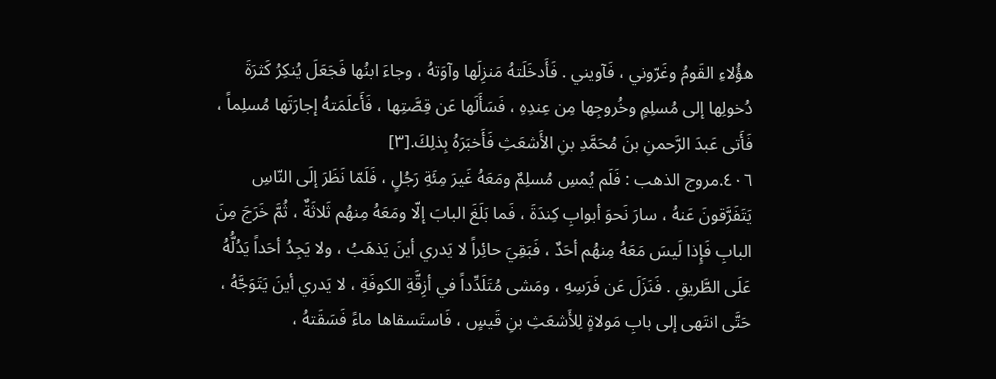هؤُلاءِ القَومُ وغَرّوني ، فَآويني . فَأَدخَلَتهُ مَنزِلَها وآوَتهُ ، وجاءَ ابنُها فَجَعَلَ يُنكِرُ كَثرَةَ دُخولِها إلى مُسلِمٍ وخُروجِها مِن عِندِهِ ، فَسَأَلَها عَن قِصَّتِها ، فَأَعلَمَتهُ إجارَتَها مُسلِماً ، فَأَتى عَبدَ الرَّحمنِ بنَ مُحَمَّدِ بنِ الأَشعَثِ فَأَخبَرَهُ بِذلِكَ.[٣]
٤٠٦.مروج الذهب : فَلَم يُمسِ مُسلِمٌ ومَعَهُ غَيرَ مِئَةِ رَجُلٍ ، فَلَمّا نَظَرَ إلَى النّاسِ يَتَفَرَّقونَ عَنهُ ، سارَ نَحوَ أبوابِ كِندَةَ ، فَما بَلَغَ البابَ إلّا ومَعَهُ مِنهُم ثَلاثَةٌ ، ثُمَّ خَرَجَ مِنَ البابِ فَإِذا لَيسَ مَعَهُ مِنهُم أحَدٌ ، فَبَقِيَ حائِراً لا يَدري أينَ يَذهَبُ ، ولا يَجِدُ أحَداً يَدُلُّهُ عَلَى الطَّريقِ . فَنَزَلَ عَن فَرَسِهِ ، ومَشى مُتَلَدِّداً في أزِقَّةِ الكوفَةِ ، لا يَدري أينَ يَتَوَجَّهُ ، حَتَّى انتَهى إلى بابِ مَولاةٍ لِلأَشعَثِ بنِ قَيسٍ ، فَاستَسقاها ماءً فَسَقَتهُ ،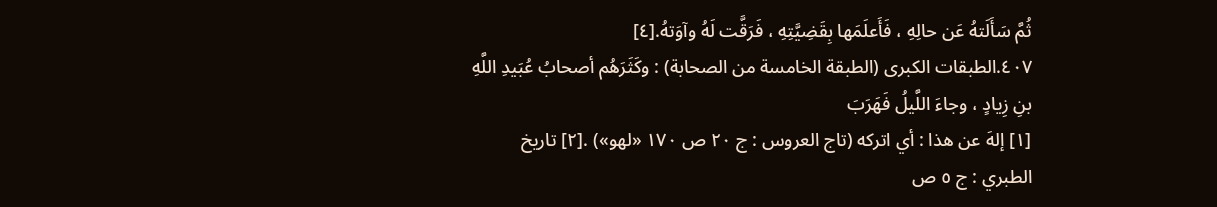ثُمَّ سَأَلَتهُ عَن حالِهِ ، فَأَعلَمَها بِقَضِيَّتِهِ ، فَرَقَّت لَهُ وآوَتهُ.[٤]
٤٠٧.الطبقات الكبرى (الطبقة الخامسة من الصحابة) : وكَثَرَهُم أصحابُ عُبَيدِ اللَّهِ بنِ زِيادٍ ، وجاءَ اللَّيلُ فَهَرَبَ
[١] إلهَ عن هذا : أي اتركه (تاج العروس : ج ٢٠ ص ١٧٠ «لهو») .[٢] تاريخ الطبري : ج ٥ ص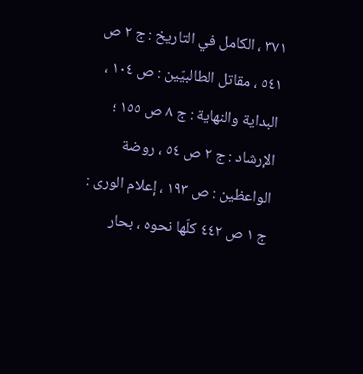٣٧١ ، الكامل في التاريخ : ج ٢ ص ٥٤١ ، مقاتل الطالبيّين : ص ١٠٤ ، البداية والنهاية : ج ٨ ص ١٥٥ ؛ الإرشاد : ج ٢ ص ٥٤ ، روضة الواعظين : ص ١٩٣ ، إعلام الورى : ج ١ ص ٤٤٢ كلّها نحوه ، بحار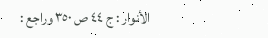الأنوار : ج ٤٤ ص ٣٥٠ وراجع :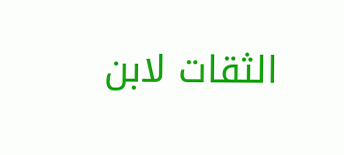الثقات لابن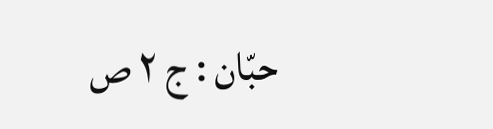حبّان : ج ٢ ص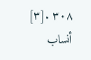٣٠٨ .[٣] أنساب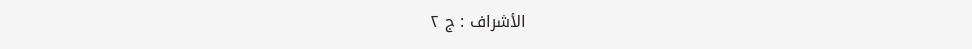الأشراف : ج ٢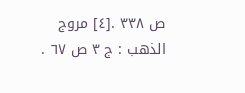ص ٣٣٨ .[٤] مروج الذهب : ج ٣ ص ٦٧ .